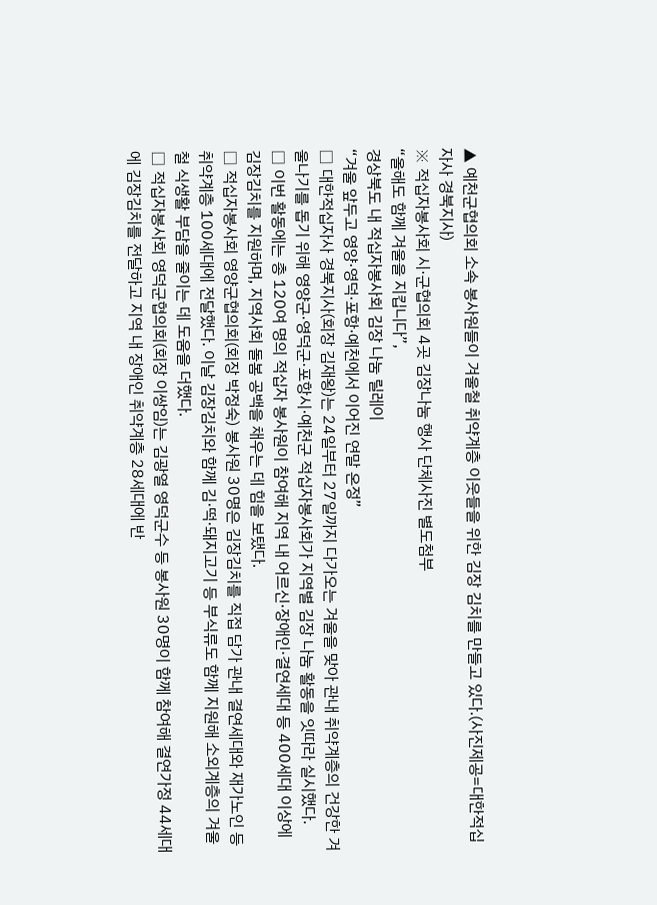▲ 예천군협의회 소속 봉사원들이 겨울철 취약계층 이웃들을 위한 김장 김치를 만들고 있다.(사진제공=대한적십자사 경북지사)
※ 적십자봉사회 시·군협의회 4곳 김장나눔 행사 단체사진 별도첨부
“올해도 함께 겨울을 지킵니다”,
경상북도 내 적십자봉사회 김장 나눔 릴레이
“겨울 앞두고 영양·영덕·포항·예천에서 이어진 연말 온정”
□ 대한적십자사 경북지사(회장 김재왕)는 24일부터 27일까지 다가오는 겨울을 맞아 관내 취약계층의 건강한 겨울나기를 돕기 위해 영양군·영덕군·포항시·예천군 적십자봉사회가 지역별 김장 나눔 활동을 잇따라 실시했다.
□ 이번 활동에는 총 120여 명의 적십자 봉사원이 참여해 지역 내 어르신·장애인·결연세대 등 400세대 이상에 김장김치를 지원하며, 지역사회 돌봄 공백을 채우는 데 힘을 보탰다.
□ 적십자봉사회 영양군협의회(회장 박정숙) 봉사원 30명은 김장김치를 직접 담가 관내 결연세대와 재가노인 등 취약계층 100세대에 전달했다. 이날 김장김치와 함께 김·떡·돼지고기 등 부식류도 함께 지원해 소외계층의 겨울철 식생활 부담을 줄이는 데 도움을 더했다.
□ 적십자봉사회 영덕군협의회(회장 이쌍임)는 김광열 영덕군수 등 봉사원 30명이 함께 참여해 결연가정 44세대에 김장김치를 전달하고 지역 내 장애인 취약계층 28세대에 반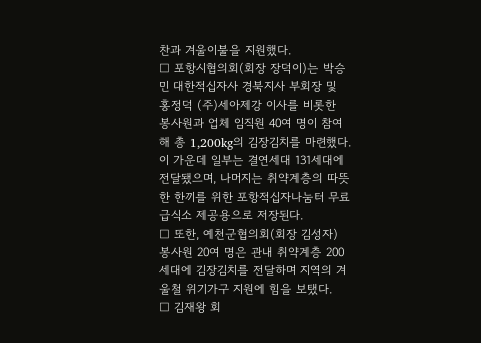찬과 겨울이불을 지원했다.
□ 포항시협의회(회장 장덕이)는 박승민 대한적십자사 경북지사 부회장 및 홍정덕 (주)세아제강 이사를 비롯한 봉사원과 업체 임직원 40여 명이 참여해 총 1,200kg의 김장김치를 마련했다. 이 가운데 일부는 결연세대 131세대에 전달됐으며, 나머지는 취약계층의 따뜻한 한끼를 위한 포항적십자나눔터 무료급식소 제공용으로 저장된다.
□ 또한, 예천군협의회(회장 김성자) 봉사원 20여 명은 관내 취약계층 200세대에 김장김치를 전달하며 지역의 겨울철 위기가구 지원에 힘을 보탰다.
□ 김재왕 회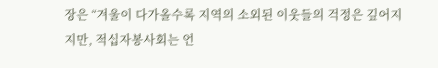장은 “겨울이 다가올수록 지역의 소외된 이웃들의 걱정은 깊어지지만, 적십자봉사회는 언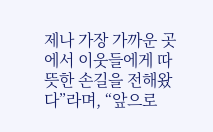제나 가장 가까운 곳에서 이웃들에게 따뜻한 손길을 전해왔다”라며, “앞으로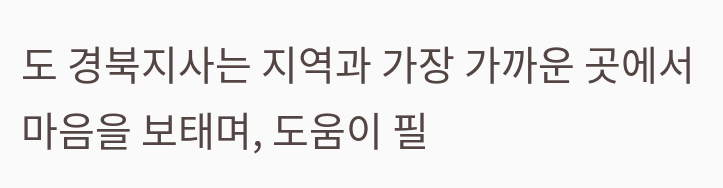도 경북지사는 지역과 가장 가까운 곳에서 마음을 보태며, 도움이 필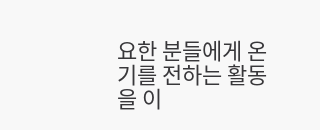요한 분들에게 온기를 전하는 활동을 이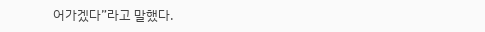어가겠다”라고 말했다.